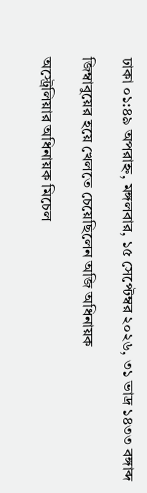ঢাকা ০১:৪৯ অপরাহ্ন, মঙ্গলবার, ১৫ সেপ্টেম্বর ২০২৬, ৩১ ভাদ্র ১৪৩৩ বঙ্গাব্দ

জিম্বাবুয়ের হয়ে খেলতে চেয়েছিলেন অজি অধিনায়ক

অস্ট্রেলিয়ার অধিনায়ক মিচেল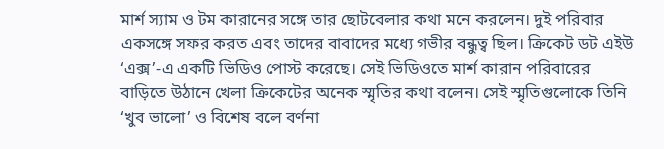মার্শ স্যাম ও টম কারানের সঙ্গে তার ছোটবেলার কথা মনে করলেন। দুই পরিবার একসঙ্গে সফর করত এবং তাদের বাবাদের মধ্যে গভীর বন্ধুত্ব ছিল। ক্রিকেট ডট এইউ ‘এক্স’-এ একটি ভিডিও পোস্ট করেছে। সেই ভিডিওতে মার্শ কারান পরিবারের বাড়িতে উঠানে খেলা ক্রিকেটের অনেক স্মৃতির কথা বলেন। সেই স্মৃতিগুলোকে তিনি ‘খুব ভালো’ ও বিশেষ বলে বর্ণনা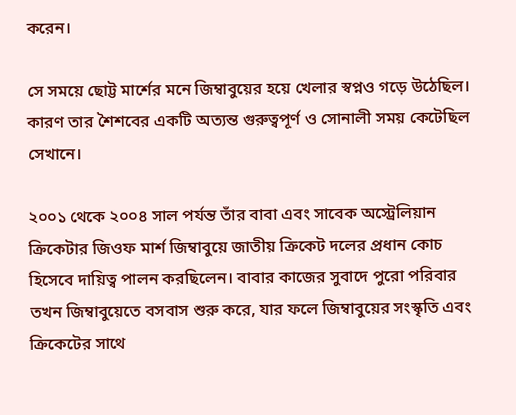করেন।

সে সময়ে ছোট্ট মার্শের মনে জিম্বাবুয়ের হয়ে খেলার স্বপ্নও গড়ে উঠেছিল। কারণ তার শৈশবের একটি অত্যন্ত গুরুত্বপূর্ণ ও সোনালী সময় কেটেছিল সেখানে।

২০০১ থেকে ২০০৪ সাল পর্যন্ত তাঁর বাবা এবং সাবেক অস্ট্রেলিয়ান ক্রিকেটার জিওফ মার্শ জিম্বাবুয়ে জাতীয় ক্রিকেট দলের প্রধান কোচ হিসেবে দায়িত্ব পালন করছিলেন। বাবার কাজের সুবাদে পুরো পরিবার তখন জিম্বাবুয়েতে বসবাস শুরু করে, যার ফলে জিম্বাবুয়ের সংস্কৃতি এবং ক্রিকেটের সাথে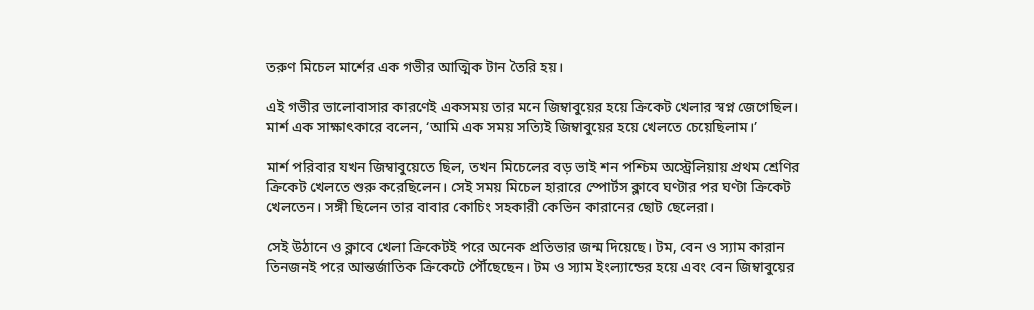তরুণ মিচেল মার্শের এক গভীর আত্মিক টান তৈরি হয়।

এই গভীর ভালোবাসার কারণেই একসময় তার মনে জিম্বাবুয়ের হয়ে ক্রিকেট খেলার স্বপ্ন জেগেছিল। মার্শ এক সাক্ষাৎকারে বলেন, ‘আমি এক সময় সত্যিই জিম্বাবুয়ের হয়ে খেলতে চেয়েছিলাম।’

মার্শ পরিবার যখন জিম্বাবুয়েতে ছিল, তখন মিচেলের বড় ভাই শন পশ্চিম অস্ট্রেলিয়ায় প্রথম শ্রেণির ক্রিকেট খেলতে শুরু করেছিলেন। সেই সময় মিচেল হারারে স্পোর্টস ক্লাবে ঘণ্টার পর ঘণ্টা ক্রিকেট খেলতেন। সঙ্গী ছিলেন তার বাবার কোচিং সহকারী কেভিন কারানের ছোট ছেলেরা।

সেই উঠানে ও ক্লাবে খেলা ক্রিকেটই পরে অনেক প্রতিভার জন্ম দিয়েছে। টম, বেন ও স্যাম কারান তিনজনই পরে আন্তর্জাতিক ক্রিকেটে পৌঁছেছেন। টম ও স্যাম ইংল্যান্ডের হয়ে এবং বেন জিম্বাবুয়ের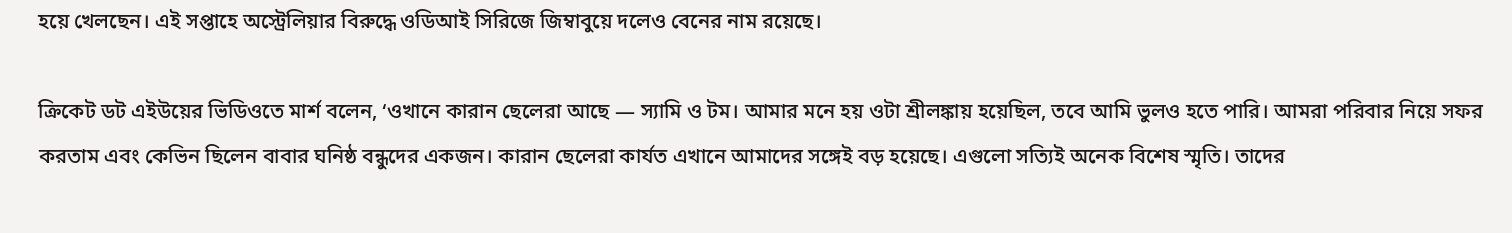হয়ে খেলছেন। এই সপ্তাহে অস্ট্রেলিয়ার বিরুদ্ধে ওডিআই সিরিজে জিম্বাবুয়ে দলেও বেনের নাম রয়েছে।

ক্রিকেট ডট এইউয়ের ভিডিওতে মার্শ বলেন, ‘ওখানে কারান ছেলেরা আছে — স্যামি ও টম। আমার মনে হয় ওটা শ্রীলঙ্কায় হয়েছিল, তবে আমি ভুলও হতে পারি। আমরা পরিবার নিয়ে সফর করতাম এবং কেভিন ছিলেন বাবার ঘনিষ্ঠ বন্ধুদের একজন। কারান ছেলেরা কার্যত এখানে আমাদের সঙ্গেই বড় হয়েছে। এগুলো সত্যিই অনেক বিশেষ স্মৃতি। তাদের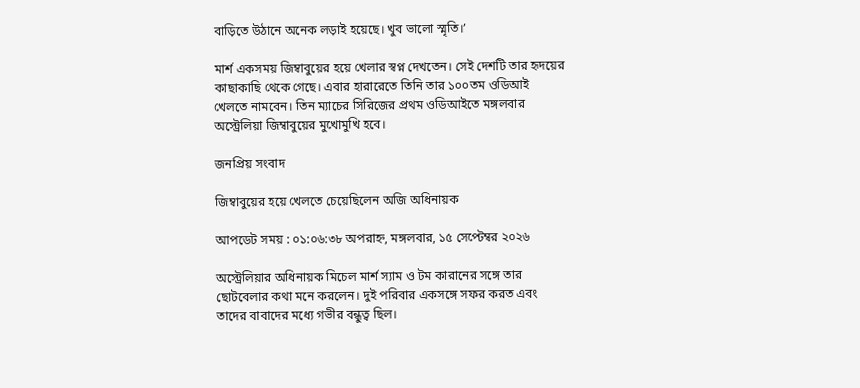বাড়িতে উঠানে অনেক লড়াই হয়েছে। খুব ভালো স্মৃতি।’

মার্শ একসময় জিম্বাবুয়ের হয়ে খেলার স্বপ্ন দেখতেন। সেই দেশটি তার হৃদয়ের কাছাকাছি থেকে গেছে। এবার হারারেতে তিনি তার ১০০তম ওডিআই খেলতে নামবেন। তিন ম্যাচের সিরিজের প্রথম ওডিআইতে মঙ্গলবার অস্ট্রেলিয়া জিম্বাবুয়ের মুখোমুখি হবে।

জনপ্রিয় সংবাদ

জিম্বাবুয়ের হয়ে খেলতে চেয়েছিলেন অজি অধিনায়ক

আপডেট সময় : ০১:০৬:৩৮ অপরাহ্ন, মঙ্গলবার, ১৫ সেপ্টেম্বর ২০২৬

অস্ট্রেলিয়ার অধিনায়ক মিচেল মার্শ স্যাম ও টম কারানের সঙ্গে তার ছোটবেলার কথা মনে করলেন। দুই পরিবার একসঙ্গে সফর করত এবং তাদের বাবাদের মধ্যে গভীর বন্ধুত্ব ছিল।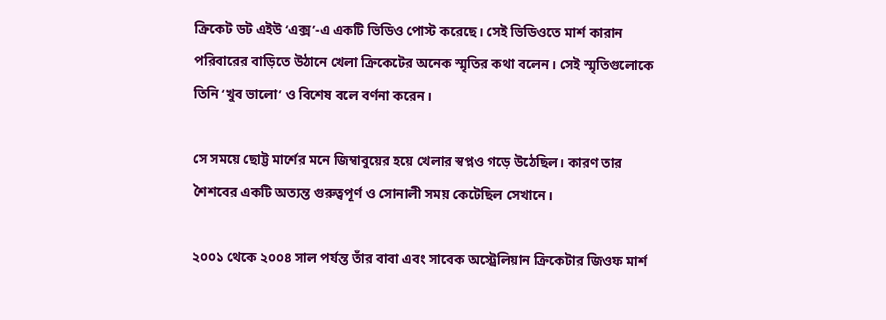ক্রিকেট ডট এইউ ‘এক্স’-এ একটি ভিডিও পোস্ট করেছে। সেই ভিডিওতে মার্শ কারান পরিবারের বাড়িতে উঠানে খেলা ক্রিকেটের অনেক স্মৃতির কথা বলেন। সেই স্মৃতিগুলোকে তিনি ‘খুব ভালো’ ও বিশেষ বলে বর্ণনা করেন।

সে সময়ে ছোট্ট মার্শের মনে জিম্বাবুয়ের হয়ে খেলার স্বপ্নও গড়ে উঠেছিল। কারণ তার শৈশবের একটি অত্যন্ত গুরুত্বপূর্ণ ও সোনালী সময় কেটেছিল সেখানে।

২০০১ থেকে ২০০৪ সাল পর্যন্ত তাঁর বাবা এবং সাবেক অস্ট্রেলিয়ান ক্রিকেটার জিওফ মার্শ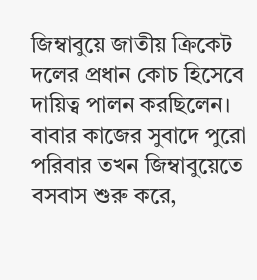জিম্বাবুয়ে জাতীয় ক্রিকেট দলের প্রধান কোচ হিসেবে দায়িত্ব পালন করছিলেন। বাবার কাজের সুবাদে পুরো পরিবার তখন জিম্বাবুয়েতে বসবাস শুরু করে,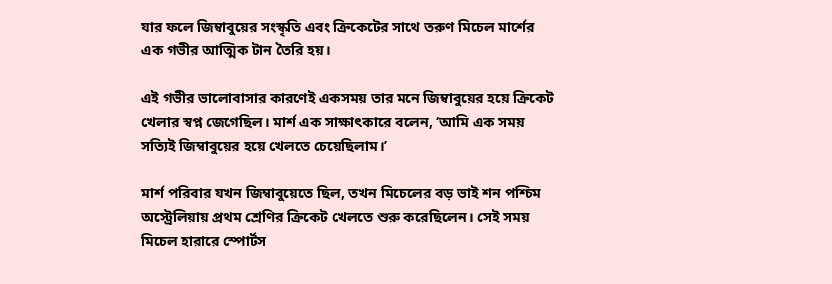যার ফলে জিম্বাবুয়ের সংস্কৃতি এবং ক্রিকেটের সাথে তরুণ মিচেল মার্শের এক গভীর আত্মিক টান তৈরি হয়।

এই গভীর ভালোবাসার কারণেই একসময় তার মনে জিম্বাবুয়ের হয়ে ক্রিকেট খেলার স্বপ্ন জেগেছিল। মার্শ এক সাক্ষাৎকারে বলেন, ‘আমি এক সময় সত্যিই জিম্বাবুয়ের হয়ে খেলতে চেয়েছিলাম।’

মার্শ পরিবার যখন জিম্বাবুয়েতে ছিল, তখন মিচেলের বড় ভাই শন পশ্চিম অস্ট্রেলিয়ায় প্রথম শ্রেণির ক্রিকেট খেলতে শুরু করেছিলেন। সেই সময় মিচেল হারারে স্পোর্টস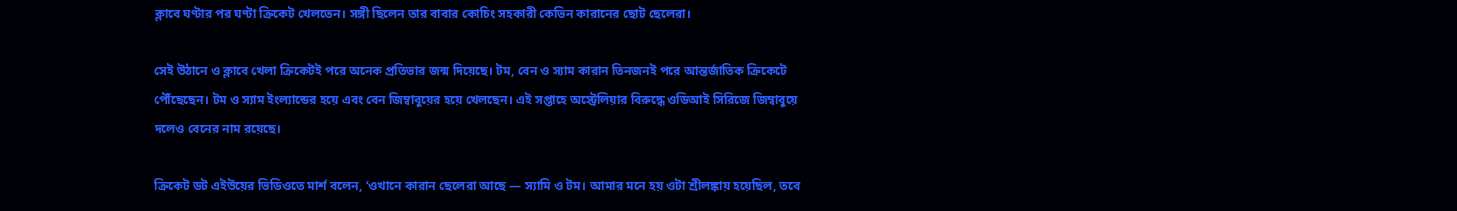ক্লাবে ঘণ্টার পর ঘণ্টা ক্রিকেট খেলতেন। সঙ্গী ছিলেন তার বাবার কোচিং সহকারী কেভিন কারানের ছোট ছেলেরা।

সেই উঠানে ও ক্লাবে খেলা ক্রিকেটই পরে অনেক প্রতিভার জন্ম দিয়েছে। টম, বেন ও স্যাম কারান তিনজনই পরে আন্তর্জাতিক ক্রিকেটে পৌঁছেছেন। টম ও স্যাম ইংল্যান্ডের হয়ে এবং বেন জিম্বাবুয়ের হয়ে খেলছেন। এই সপ্তাহে অস্ট্রেলিয়ার বিরুদ্ধে ওডিআই সিরিজে জিম্বাবুয়ে দলেও বেনের নাম রয়েছে।

ক্রিকেট ডট এইউয়ের ভিডিওতে মার্শ বলেন, ‘ওখানে কারান ছেলেরা আছে — স্যামি ও টম। আমার মনে হয় ওটা শ্রীলঙ্কায় হয়েছিল, তবে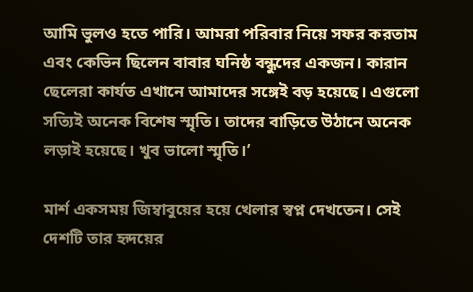আমি ভুলও হতে পারি। আমরা পরিবার নিয়ে সফর করতাম এবং কেভিন ছিলেন বাবার ঘনিষ্ঠ বন্ধুদের একজন। কারান ছেলেরা কার্যত এখানে আমাদের সঙ্গেই বড় হয়েছে। এগুলো সত্যিই অনেক বিশেষ স্মৃতি। তাদের বাড়িতে উঠানে অনেক লড়াই হয়েছে। খুব ভালো স্মৃতি।’

মার্শ একসময় জিম্বাবুয়ের হয়ে খেলার স্বপ্ন দেখতেন। সেই দেশটি তার হৃদয়ের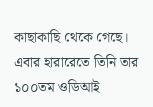কাছাকাছি থেকে গেছে। এবার হারারেতে তিনি তার ১০০তম ওডিআই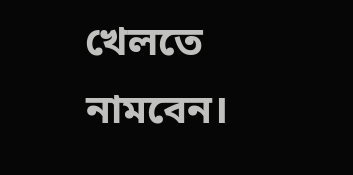খেলতে নামবেন।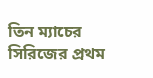তিন ম্যাচের সিরিজের প্রথম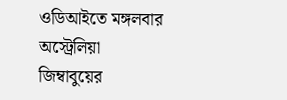ওডিআইতে মঙ্গলবার অস্ট্রেলিয়া জিম্বাবুয়ের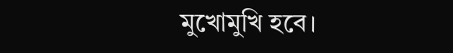মুখোমুখি হবে।